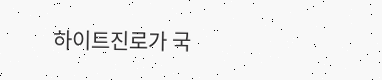하이트진로가 국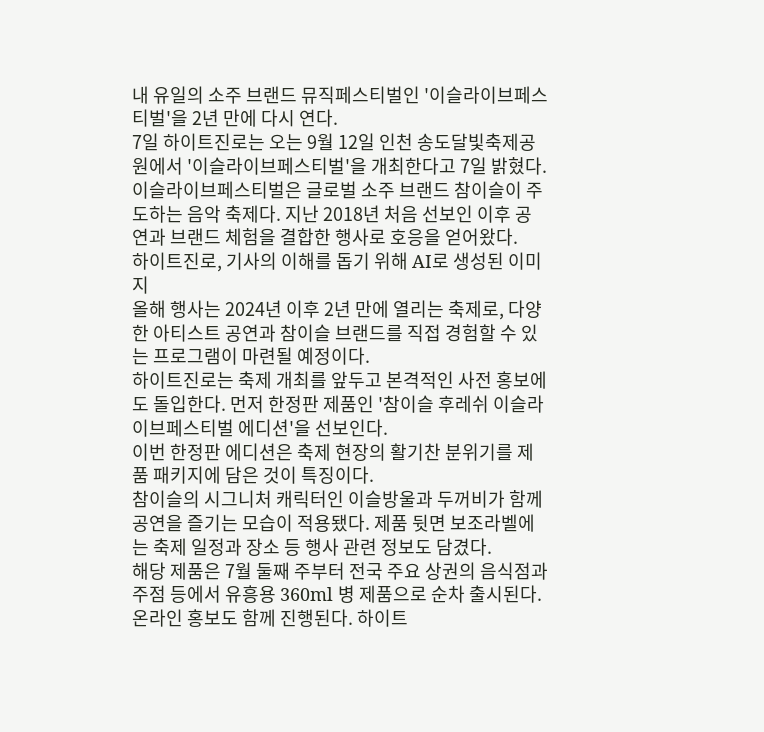내 유일의 소주 브랜드 뮤직페스티벌인 '이슬라이브페스티벌'을 2년 만에 다시 연다.
7일 하이트진로는 오는 9월 12일 인천 송도달빛축제공원에서 '이슬라이브페스티벌'을 개최한다고 7일 밝혔다.
이슬라이브페스티벌은 글로벌 소주 브랜드 참이슬이 주도하는 음악 축제다. 지난 2018년 처음 선보인 이후 공연과 브랜드 체험을 결합한 행사로 호응을 얻어왔다.
하이트진로, 기사의 이해를 돕기 위해 AI로 생성된 이미지
올해 행사는 2024년 이후 2년 만에 열리는 축제로, 다양한 아티스트 공연과 참이슬 브랜드를 직접 경험할 수 있는 프로그램이 마련될 예정이다.
하이트진로는 축제 개최를 앞두고 본격적인 사전 홍보에도 돌입한다. 먼저 한정판 제품인 '참이슬 후레쉬 이슬라이브페스티벌 에디션'을 선보인다.
이번 한정판 에디션은 축제 현장의 활기찬 분위기를 제품 패키지에 담은 것이 특징이다.
참이슬의 시그니처 캐릭터인 이슬방울과 두꺼비가 함께 공연을 즐기는 모습이 적용됐다. 제품 뒷면 보조라벨에는 축제 일정과 장소 등 행사 관련 정보도 담겼다.
해당 제품은 7월 둘째 주부터 전국 주요 상권의 음식점과 주점 등에서 유흥용 360ml 병 제품으로 순차 출시된다.
온라인 홍보도 함께 진행된다. 하이트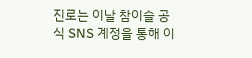진로는 이날 참이슬 공식 SNS 계정을 통해 이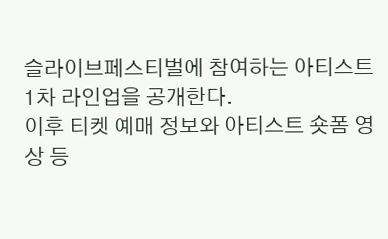슬라이브페스티벌에 참여하는 아티스트 1차 라인업을 공개한다.
이후 티켓 예매 정보와 아티스트 숏폼 영상 등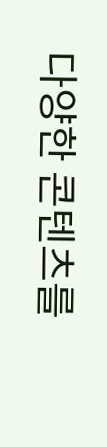다양한 콘텐츠를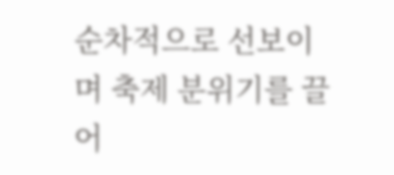순차적으로 선보이며 축제 분위기를 끌어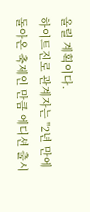올릴 계획이다.
하이트진로 관계자는 "2년 만에 돌아온 축제인 만큼 에디션 출시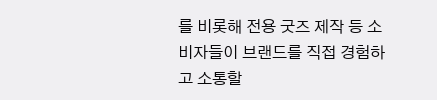를 비롯해 전용 굿즈 제작 등 소비자들이 브랜드를 직접 경험하고 소통할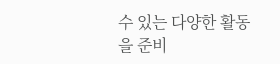수 있는 다양한 활동을 준비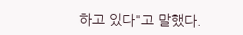하고 있다"고 말했다.